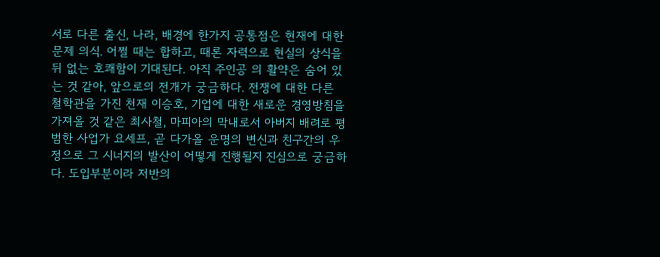서로 다른 출신, 나라, 배경에 한가지 공통점은 현재에 대한 문제 의식. 어쩔 때는 합하고, 때론 자력으로 현실의 상식을 뒤 없는 호쾌함이 기대된다. 아직 주인공 의 활약은 숨어 있는 것 같아, 앞으로의 전개가 궁금하다. 전쟁에 대한 다른 철학관을 가진 천재 이승호, 기업에 대한 새로운 경영방침을 가져올 것 같은 최사철, 마피아의 막내로서 아버지 배려로 평범한 사업가 요세프, 곧 다가올 운명의 변신과 친구간의 우정으로 그 시너지의 발산이 어떻게 진행될지 진심으로 궁금하다. 도입부분이라 저반의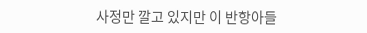사정만 깔고 있지만 이 반항아들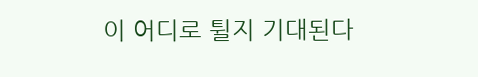이 어디로 튈지 기대된다